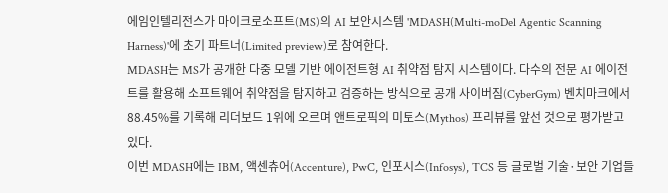에임인텔리전스가 마이크로소프트(MS)의 AI 보안시스템 'MDASH(Multi-moDel Agentic Scanning Harness)'에 초기 파트너(Limited preview)로 참여한다.
MDASH는 MS가 공개한 다중 모델 기반 에이전트형 AI 취약점 탐지 시스템이다. 다수의 전문 AI 에이전트를 활용해 소프트웨어 취약점을 탐지하고 검증하는 방식으로 공개 사이버짐(CyberGym) 벤치마크에서 88.45%를 기록해 리더보드 1위에 오르며 앤트로픽의 미토스(Mythos) 프리뷰를 앞선 것으로 평가받고 있다.
이번 MDASH에는 IBM, 액센츄어(Accenture), PwC, 인포시스(Infosys), TCS 등 글로벌 기술·보안 기업들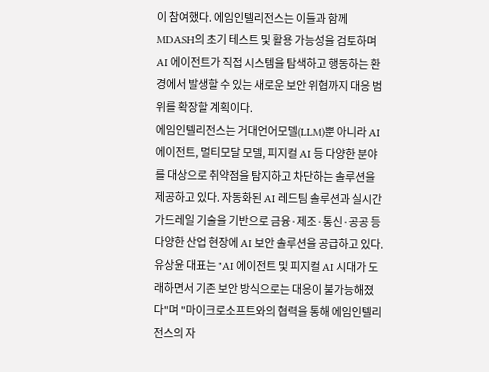이 참여했다. 에임인텔리전스는 이들과 함께 MDASH의 초기 테스트 및 활용 가능성을 검토하며 AI 에이전트가 직접 시스템을 탐색하고 행동하는 환경에서 발생할 수 있는 새로운 보안 위협까지 대응 범위를 확장할 계획이다.
에임인텔리전스는 거대언어모델(LLM)뿐 아니라 AI 에이전트, 멀티모달 모델, 피지컬 AI 등 다양한 분야를 대상으로 취약점을 탐지하고 차단하는 솔루션을 제공하고 있다. 자동화된 AI 레드팀 솔루션과 실시간 가드레일 기술을 기반으로 금융·제조·통신·공공 등 다양한 산업 현장에 AI 보안 솔루션을 공급하고 있다.
유상윤 대표는 "AI 에이전트 및 피지컬 AI 시대가 도래하면서 기존 보안 방식으로는 대응이 불가능해졌다"며 "마이크로소프트와의 협력을 통해 에임인텔리전스의 자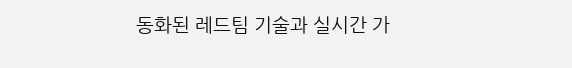동화된 레드팀 기술과 실시간 가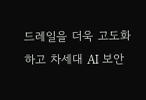드레일을 더욱 고도화하고 차세대 AI 보안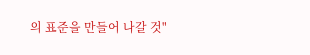의 표준을 만들어 나갈 것"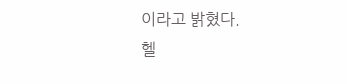이라고 밝혔다.
헬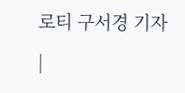로티 구서경 기자 |